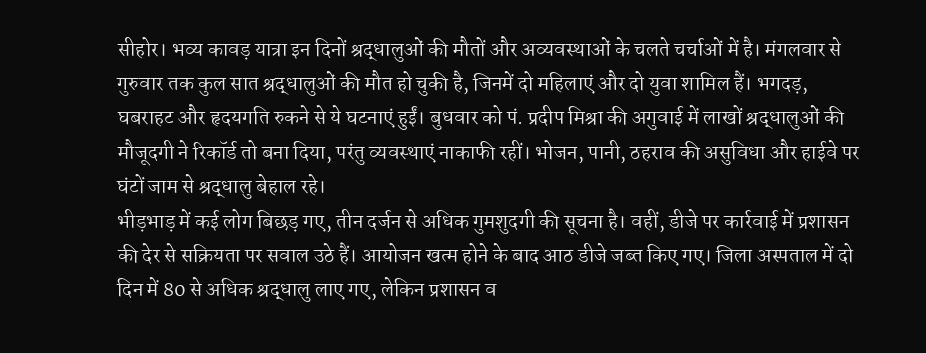सीहोर। भव्य कावड़ यात्रा इन दिनों श्रद्धालुओं की मौतों और अव्यवस्थाओं के चलते चर्चाओं में है। मंगलवार से गुरुवार तक कुल सात श्रद्धालुओं की मौत हो चुकी है, जिनमें दो महिलाएं और दो युवा शामिल हैं। भगदड़, घबराहट और हृदयगति रुकने से ये घटनाएं हुईं। बुधवार को पं. प्रदीप मिश्रा की अगुवाई में लाखों श्रद्धालुओं की मौजूदगी ने रिकॉर्ड तो बना दिया, परंतु व्यवस्थाएं नाकाफी रहीं। भोजन, पानी, ठहराव की असुविधा और हाईवे पर घंटों जाम से श्रद्धालु बेहाल रहे।
भीड़भाड़ में कई लोग बिछड़ गए, तीन दर्जन से अधिक गुमशुदगी की सूचना है। वहीं, डीजे पर कार्रवाई में प्रशासन की देर से सक्रियता पर सवाल उठे हैं। आयोजन खत्म होने के बाद आठ डीजे जब्त किए गए। जिला अस्पताल में दो दिन में 80 से अधिक श्रद्धालु लाए गए, लेकिन प्रशासन व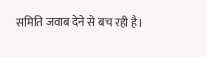समिति जवाब देने से बच रही है।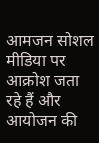आमजन सोशल मीडिया पर आक्रोश जता रहे हैं और आयोजन की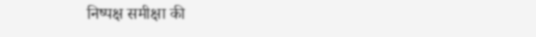निष्पक्ष समीक्षा की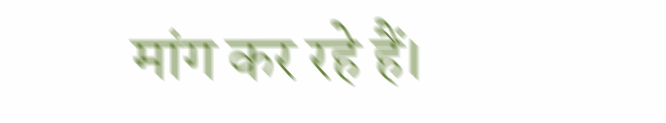मांग कर रहे हैं।